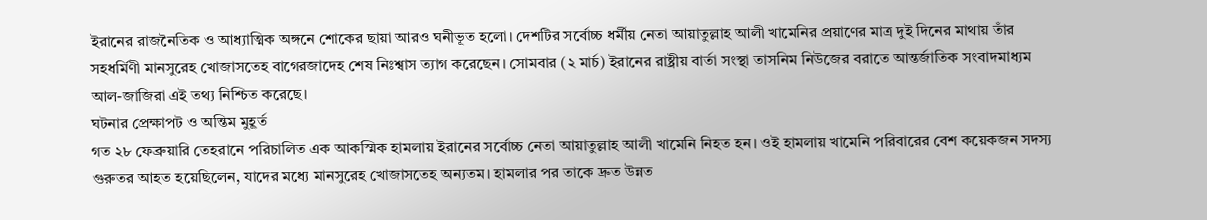ইরানের রাজনৈতিক ও আধ্যাত্মিক অঙ্গনে শোকের ছায়া আরও ঘনীভূত হলো। দেশটির সর্বোচ্চ ধর্মীয় নেতা আয়াতুল্লাহ আলী খামেনির প্রয়াণের মাত্র দুই দিনের মাথায় তাঁর সহধর্মিণী মানসুরেহ খোজাসতেহ বাগেরজাদেহ শেষ নিঃশ্বাস ত্যাগ করেছেন। সোমবার (২ মার্চ) ইরানের রাষ্ট্রীয় বার্তা সংস্থা তাসনিম নিউজের বরাতে আন্তর্জাতিক সংবাদমাধ্যম আল-জাজিরা এই তথ্য নিশ্চিত করেছে।
ঘটনার প্রেক্ষাপট ও অন্তিম মুহূর্ত
গত ২৮ ফেব্রুয়ারি তেহরানে পরিচালিত এক আকস্মিক হামলায় ইরানের সর্বোচ্চ নেতা আয়াতুল্লাহ আলী খামেনি নিহত হন। ওই হামলায় খামেনি পরিবারের বেশ কয়েকজন সদস্য গুরুতর আহত হয়েছিলেন, যাদের মধ্যে মানসুরেহ খোজাসতেহ অন্যতম। হামলার পর তাকে দ্রুত উন্নত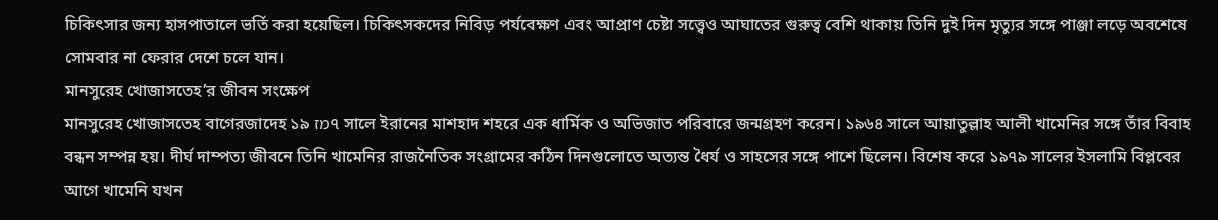চিকিৎসার জন্য হাসপাতালে ভর্তি করা হয়েছিল। চিকিৎসকদের নিবিড় পর্যবেক্ষণ এবং আপ্রাণ চেষ্টা সত্ত্বেও আঘাতের গুরুত্ব বেশি থাকায় তিনি দুই দিন মৃত্যুর সঙ্গে পাঞ্জা লড়ে অবশেষে সোমবার না ফেরার দেশে চলে যান।
মানসুরেহ খোজাসতেহ’র জীবন সংক্ষেপ
মানসুরেহ খোজাসতেহ বাগেরজাদেহ ১৯ מז৭ সালে ইরানের মাশহাদ শহরে এক ধার্মিক ও অভিজাত পরিবারে জন্মগ্রহণ করেন। ১৯৬৪ সালে আয়াতুল্লাহ আলী খামেনির সঙ্গে তাঁর বিবাহ বন্ধন সম্পন্ন হয়। দীর্ঘ দাম্পত্য জীবনে তিনি খামেনির রাজনৈতিক সংগ্রামের কঠিন দিনগুলোতে অত্যন্ত ধৈর্য ও সাহসের সঙ্গে পাশে ছিলেন। বিশেষ করে ১৯৭৯ সালের ইসলামি বিপ্লবের আগে খামেনি যখন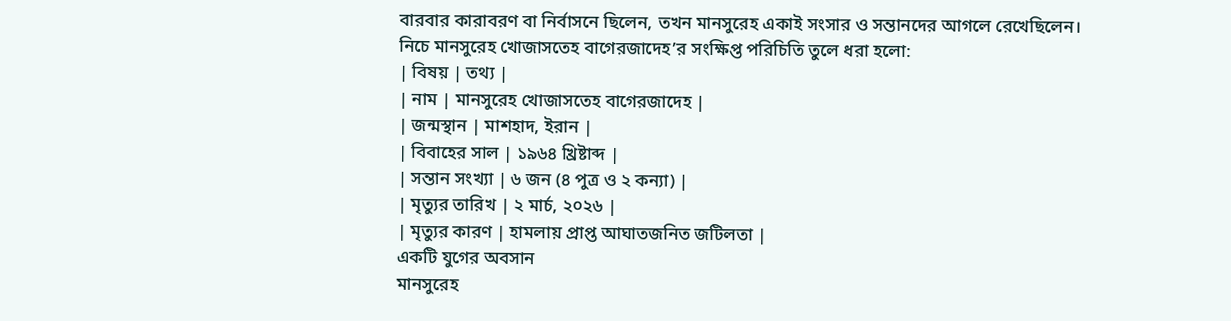বারবার কারাবরণ বা নির্বাসনে ছিলেন, তখন মানসুরেহ একাই সংসার ও সন্তানদের আগলে রেখেছিলেন।
নিচে মানসুরেহ খোজাসতেহ বাগেরজাদেহ’র সংক্ষিপ্ত পরিচিতি তুলে ধরা হলো:
| বিষয় | তথ্য |
| নাম | মানসুরেহ খোজাসতেহ বাগেরজাদেহ |
| জন্মস্থান | মাশহাদ, ইরান |
| বিবাহের সাল | ১৯৬৪ খ্রিষ্টাব্দ |
| সন্তান সংখ্যা | ৬ জন (৪ পুত্র ও ২ কন্যা) |
| মৃত্যুর তারিখ | ২ মার্চ, ২০২৬ |
| মৃত্যুর কারণ | হামলায় প্রাপ্ত আঘাতজনিত জটিলতা |
একটি যুগের অবসান
মানসুরেহ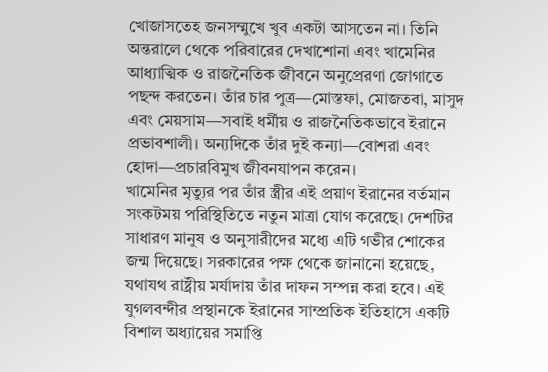খোজাসতেহ জনসম্মুখে খুব একটা আসতেন না। তিনি অন্তরালে থেকে পরিবারের দেখাশোনা এবং খামেনির আধ্যাত্মিক ও রাজনৈতিক জীবনে অনুপ্রেরণা জোগাতে পছন্দ করতেন। তাঁর চার পুত্র—মোস্তফা, মোজতবা, মাসুদ এবং মেয়সাম—সবাই ধর্মীয় ও রাজনৈতিকভাবে ইরানে প্রভাবশালী। অন্যদিকে তাঁর দুই কন্যা—বোশরা এবং হোদা—প্রচারবিমুখ জীবনযাপন করেন।
খামেনির মৃত্যুর পর তাঁর স্ত্রীর এই প্রয়াণ ইরানের বর্তমান সংকটময় পরিস্থিতিতে নতুন মাত্রা যোগ করেছে। দেশটির সাধারণ মানুষ ও অনুসারীদের মধ্যে এটি গভীর শোকের জন্ম দিয়েছে। সরকারের পক্ষ থেকে জানানো হয়েছে, যথাযথ রাষ্ট্রীয় মর্যাদায় তাঁর দাফন সম্পন্ন করা হবে। এই যুগলবন্দীর প্রস্থানকে ইরানের সাম্প্রতিক ইতিহাসে একটি বিশাল অধ্যায়ের সমাপ্তি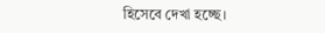হিসেবে দেখা হচ্ছে।